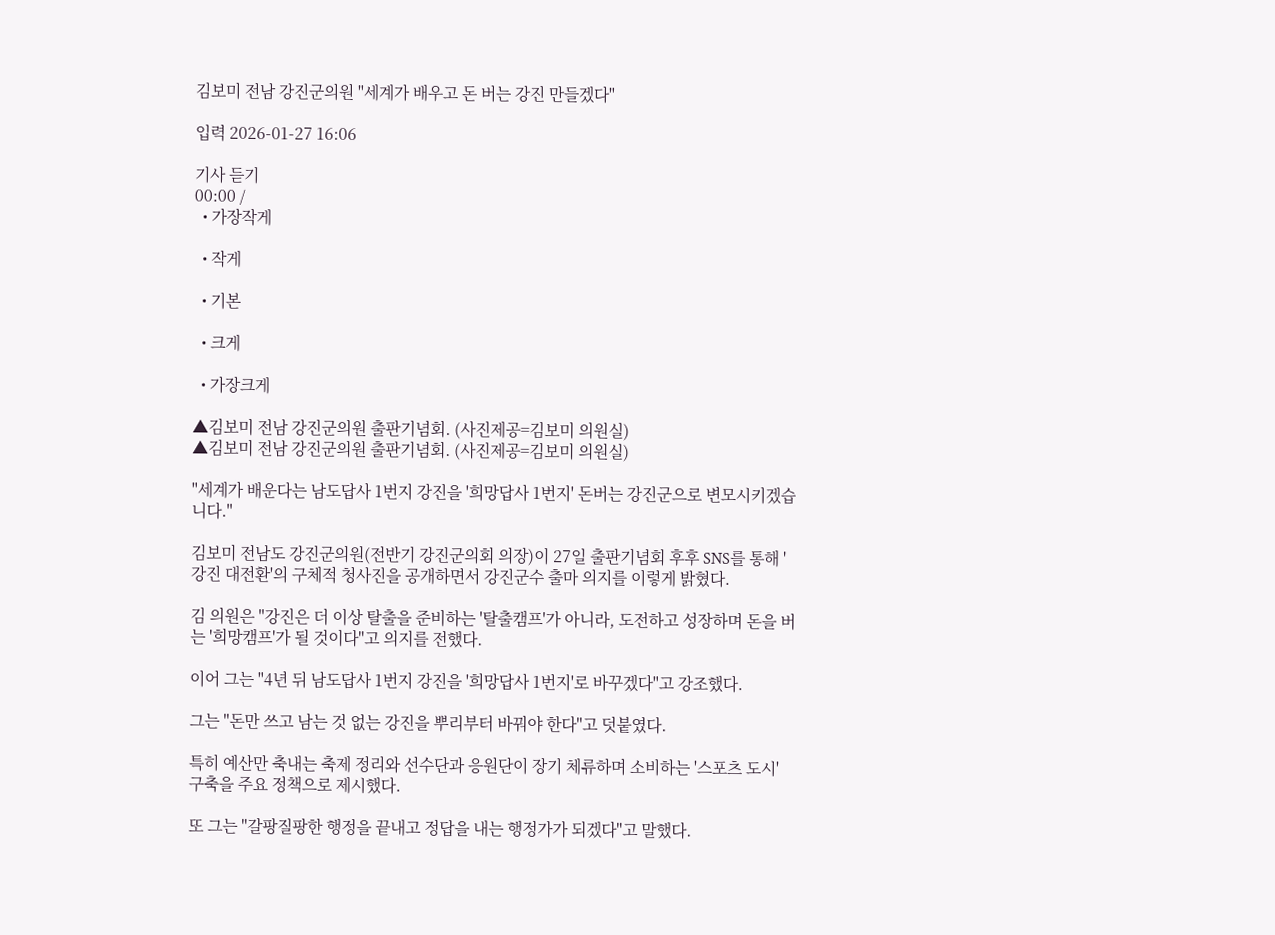김보미 전남 강진군의원 "세계가 배우고 돈 버는 강진 만들겠다"

입력 2026-01-27 16:06

기사 듣기
00:00 /
  • 가장작게

  • 작게

  • 기본

  • 크게

  • 가장크게

▲김보미 전남 강진군의원 출판기념회. (사진제공=김보미 의원실)
▲김보미 전남 강진군의원 출판기념회. (사진제공=김보미 의원실)

"세계가 배운다는 남도답사 1번지 강진을 '희망답사 1번지' 돈버는 강진군으로 변모시키겠습니다."

김보미 전남도 강진군의원(전반기 강진군의회 의장)이 27일 출판기념회 후후 SNS를 통해 '강진 대전환'의 구체적 청사진을 공개하면서 강진군수 출마 의지를 이렇게 밝혔다.

김 의원은 "강진은 더 이상 탈출을 준비하는 '탈출캠프'가 아니라, 도전하고 성장하며 돈을 버는 '희망캠프'가 될 것이다"고 의지를 전했다.

이어 그는 "4년 뒤 남도답사 1번지 강진을 '희망답사 1번지'로 바꾸겠다"고 강조했다.

그는 "돈만 쓰고 남는 것 없는 강진을 뿌리부터 바꿔야 한다"고 덧붙였다.

특히 예산만 축내는 축제 정리와 선수단과 응원단이 장기 체류하며 소비하는 '스포츠 도시' 구축을 주요 정책으로 제시했다.

또 그는 "갈팡질팡한 행정을 끝내고 정답을 내는 행정가가 되겠다"고 말했다.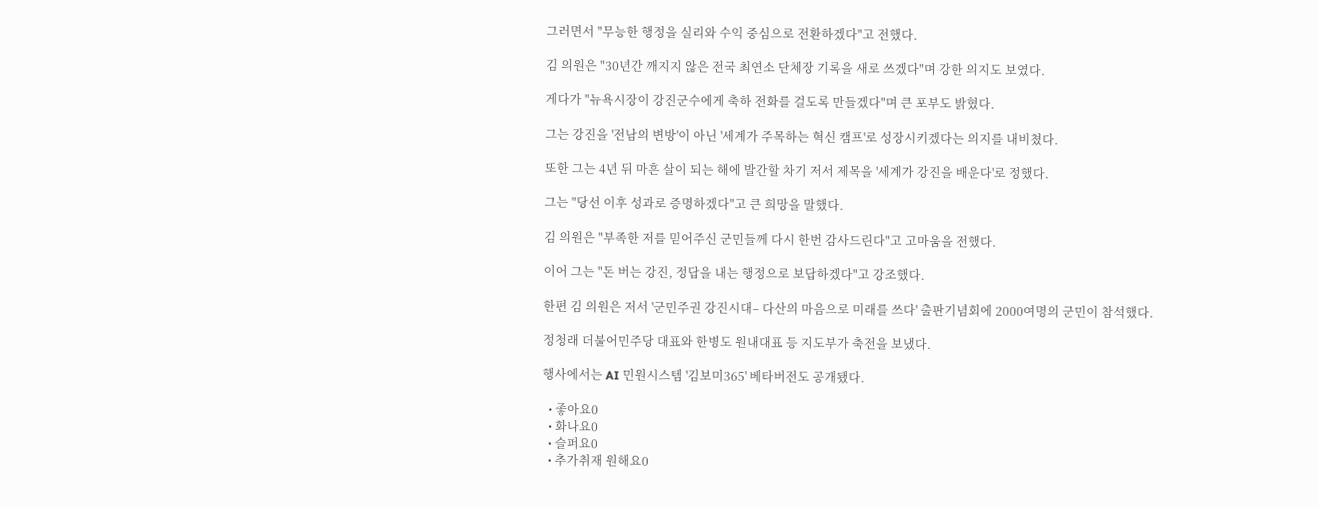그러면서 "무능한 행정을 실리와 수익 중심으로 전환하겠다"고 전했다.

김 의원은 "30년간 깨지지 않은 전국 최연소 단체장 기록을 새로 쓰겠다"며 강한 의지도 보였다.

게다가 "뉴욕시장이 강진군수에게 축하 전화를 걸도록 만들겠다"며 큰 포부도 밝혔다.

그는 강진을 '전남의 변방'이 아닌 '세계가 주목하는 혁신 캠프'로 성장시키겠다는 의지를 내비쳤다.

또한 그는 4년 뒤 마흔 살이 되는 해에 발간할 차기 저서 제목을 '세계가 강진을 배운다'로 정했다.

그는 "당선 이후 성과로 증명하겠다"고 큰 희망을 말했다.

김 의원은 "부족한 저를 믿어주신 군민들께 다시 한번 감사드린다"고 고마움을 전했다.

이어 그는 "돈 버는 강진, 정답을 내는 행정으로 보답하겠다"고 강조했다.

한편 김 의원은 저서 '군민주권 강진시대– 다산의 마음으로 미래를 쓰다' 출판기념회에 2000여명의 군민이 참석했다.

정청래 더불어민주당 대표와 한병도 원내대표 등 지도부가 축전을 보냈다.

행사에서는 AI 민원시스템 '김보미365' 베타버전도 공개됐다.

  • 좋아요0
  • 화나요0
  • 슬퍼요0
  • 추가취재 원해요0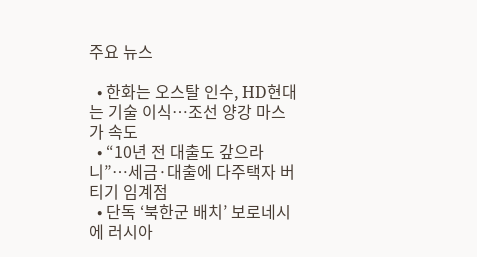주요 뉴스

  • 한화는 오스탈 인수, HD현대는 기술 이식…조선 양강 마스가 속도
  • “10년 전 대출도 갚으라니”…세금·대출에 다주택자 버티기 임계점
  • 단독 ‘북한군 배치’ 보로네시에 러시아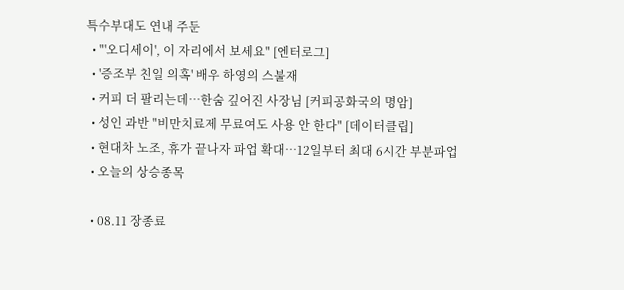특수부대도 연내 주둔
  • "'오디세이', 이 자리에서 보세요" [엔터로그]
  • '증조부 친일 의혹' 배우 하영의 스불재
  • 커피 더 팔리는데⋯한숨 깊어진 사장님 [커피공화국의 명암]
  • 성인 과반 "비만치료제 무료여도 사용 안 한다" [데이터클립]
  • 현대차 노조, 휴가 끝나자 파업 확대…12일부터 최대 6시간 부분파업
  • 오늘의 상승종목

  • 08.11 장종료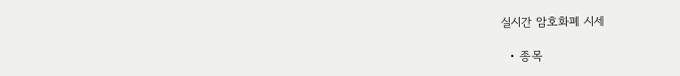실시간 암호화폐 시세

  • 종목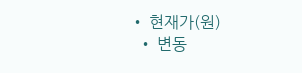• 현재가(원)
  • 변동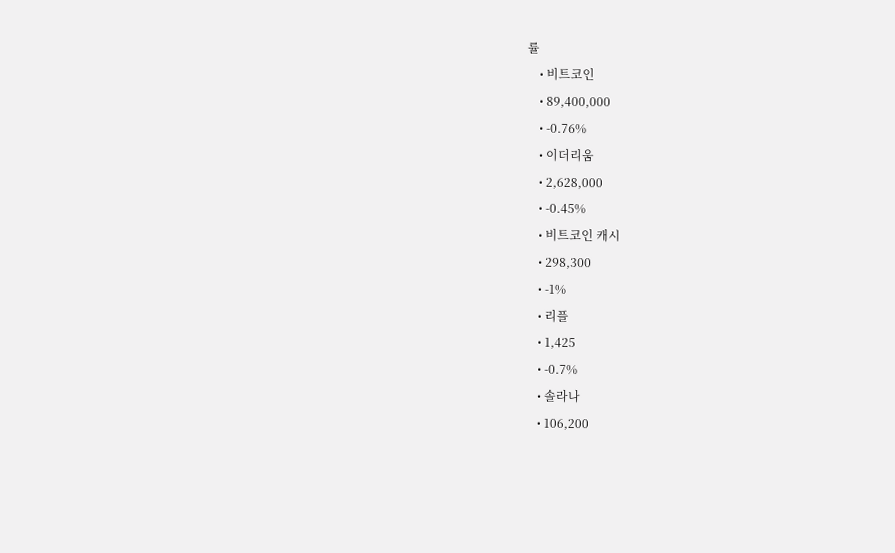률
    • 비트코인
    • 89,400,000
    • -0.76%
    • 이더리움
    • 2,628,000
    • -0.45%
    • 비트코인 캐시
    • 298,300
    • -1%
    • 리플
    • 1,425
    • -0.7%
    • 솔라나
    • 106,200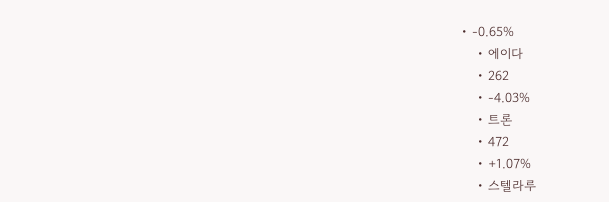• -0.65%
    • 에이다
    • 262
    • -4.03%
    • 트론
    • 472
    • +1.07%
    • 스텔라루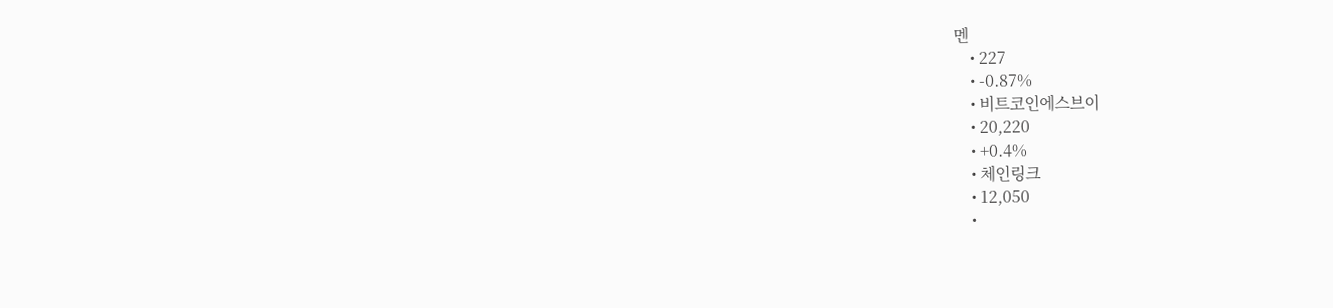멘
    • 227
    • -0.87%
    • 비트코인에스브이
    • 20,220
    • +0.4%
    • 체인링크
    • 12,050
    •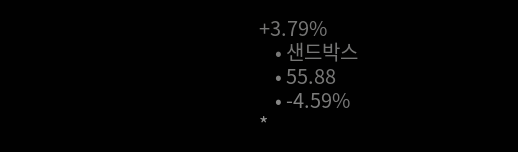+3.79%
    • 샌드박스
    • 55.88
    • -4.59%
*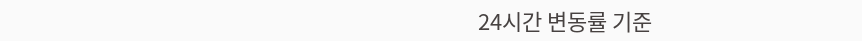24시간 변동률 기준